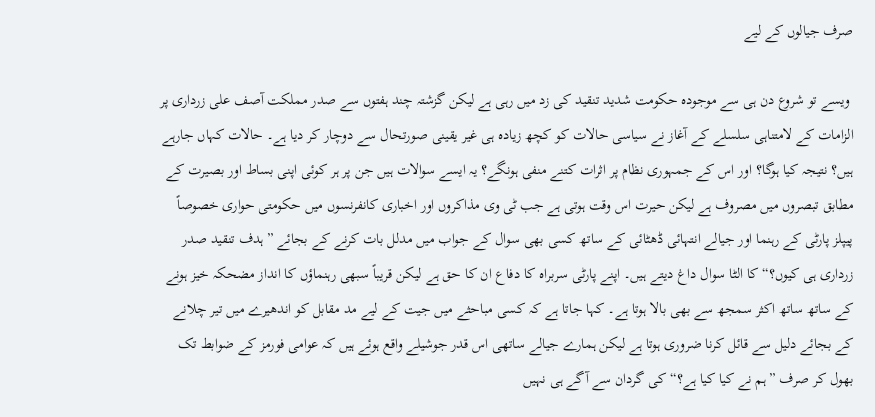صرف جیالوں کے لیے

 ویسے تو شروع دن ہی سے موجودہ حکومت شدید تنقید کی زد میں رہی ہے لیکن گزشتہ چند ہفتوں سے صدر مملکت آصف علی زرداری پر الزامات کے لامتناہی سلسلے کے آغاز نے سیاسی حالات کو کچھ زیادہ ہی غیر یقینی صورتحال سے دوچار کر دیا ہے۔ حالات کہاں جارہے ہیں؟ نتیجہ کیا ہوگا؟ اور اس کے جمہوری نظام پر اثرات کتنے منفی ہونگے؟ یہ ایسے سوالات ہیں جن پر ہر کوئی اپنی بساط اور بصیرت کے مطابق تبصروں میں مصروف ہے لیکن حیرت اس وقت ہوتی ہے جب ٹی وی مذاکروں اور اخباری کانفرنسوں میں حکومتی حواری خصوصاً پیپلز پارٹی کے رہنما اور جیالے انتہائی ڈھٹائی کے ساتھ کسی بھی سوال کے جواب میں مدلل بات کرنے کے بجائے ”ہدف تنقید صدر زرداری ہی کیوں؟“کا الٹا سوال داغ دیتے ہیں۔ اپنے پارٹی سربراہ کا دفاع ان کا حق ہے لیکن قریباً سبھی رہنماؤں کا انداز مضحکہ خیز ہونے کے ساتھ ساتھ اکثر سمجھ سے بھی بالا ہوتا ہے۔ کہا جاتا ہے کہ کسی مباحثے میں جیت کے لیے مد مقابل کو اندھیرے میں تیر چلانے کے بجائے دلیل سے قائل کرنا ضروری ہوتا ہے لیکن ہمارے جیالے ساتھی اس قدر جوشیلے واقع ہوئے ہیں کہ عوامی فورمز کے ضوابط تک بھول کر صرف ”ہم نے کیا کیا ہے؟“کی گردان سے آگے ہی نہیں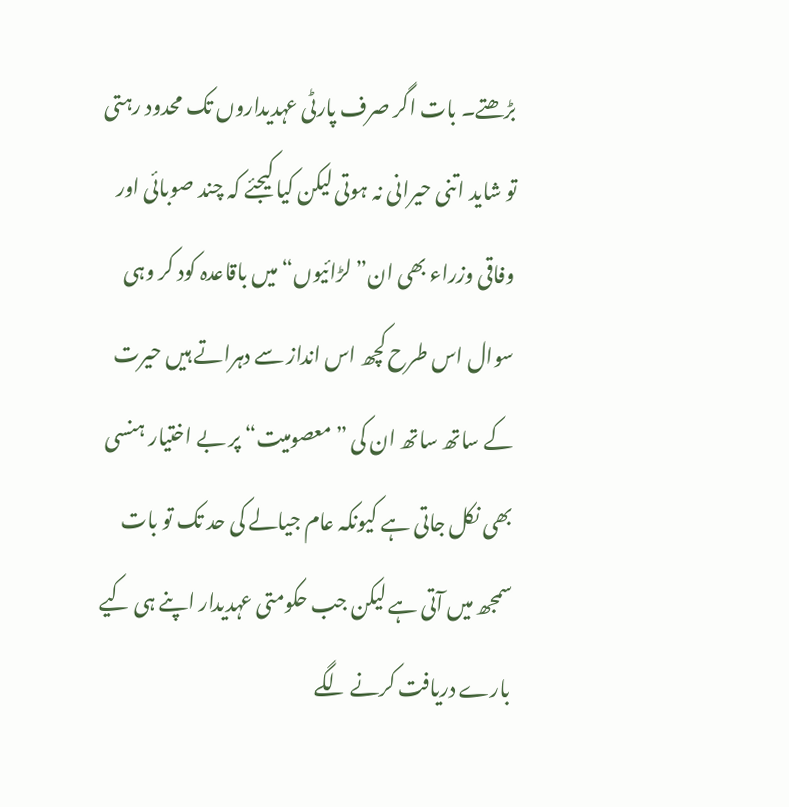بڑھتے۔ بات اگر صرف پارٹی عہدیداروں تک محدود رہتی تو شاید اتنی حیرانی نہ ہوتی لیکن کیا کیجئے کہ چند صوبائی اور وفاقی وزراء بھی ان”لڑائیوں“ میں باقاعدہ کود کر وہی سوال اس طرح کچھ اس انداز سے دہراتے ہیں حیرت کے ساتھ ساتھ ان کی ”معصومیت“ پر بے اختیار ہنسی بھی نکل جاتی ہے کیونکہ عام جیالے کی حد تک تو بات سمجھ میں آتی ہے لیکن جب حکومتی عہدیدار اپنے ہی کیے بارے دریافت کرنے لگے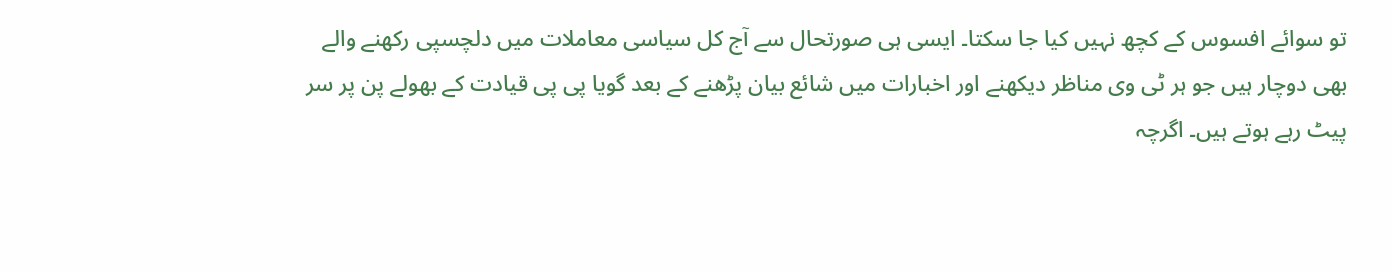تو سوائے افسوس کے کچھ نہیں کیا جا سکتا۔ ایسی ہی صورتحال سے آج کل سیاسی معاملات میں دلچسپی رکھنے والے بھی دوچار ہیں جو ہر ٹی وی مناظر دیکھنے اور اخبارات میں شائع بیان پڑھنے کے بعد گویا پی پی قیادت کے بھولے پن پر سر پیٹ رہے ہوتے ہیں۔ اگرچہ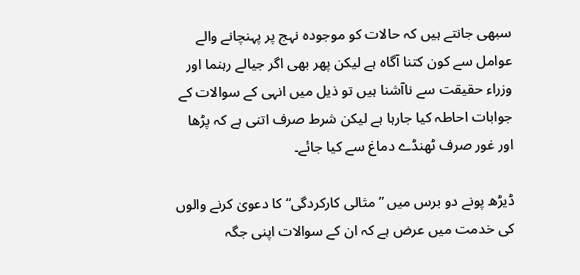سبھی جانتے ہیں کہ حالات کو موجودہ نہج پر پہنچانے والے عوامل سے کون کتنا آگاہ ہے لیکن پھر بھی اگر جیالے رہنما اور وزراء حقیقت سے ناآشنا ہیں تو ذیل میں انہی کے سوالات کے جوابات احاطہ کیا جارہا ہے لیکن شرط صرف اتنی ہے کہ پڑھا اور غور صرف ٹھنڈے دماغ سے کیا جائے۔

ڈیڑھ پونے دو برس میں ”مثالی کارکردگی“ کا دعویٰ کرنے والوں کی خدمت میں عرض ہے کہ ان کے سوالات اپنی جگہ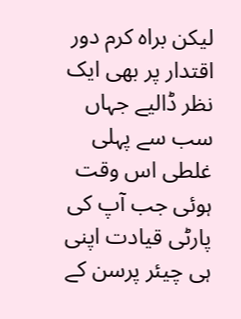لیکن براہ کرم دور اقتدار پر بھی ایک نظر ڈالیے جہاں سب سے پہلی غلطی اس وقت ہوئی جب آپ کی پارٹی قیادت اپنی ہی چیئر پرسن کے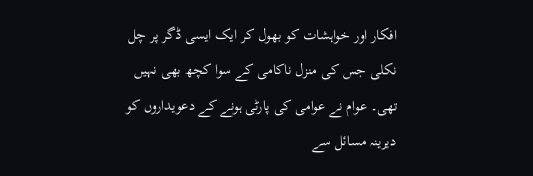افکار اور خواہشات کو بھول کر ایک ایسی ڈگر پر چل نکلی جس کی منزل ناکامی کے سوا کچھ بھی نہیں تھی۔ عوام نے عوامی کی پارٹی ہونے کے دعویداروں کو دیرینہ مسائل سے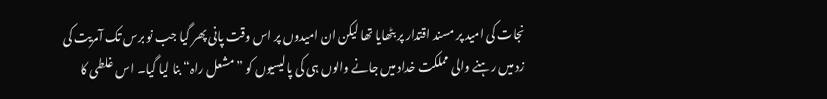نجات کی امید پر مسند اقتدار پر بٹھایا تھا لیکن ان امیدوں پر اس وقت پانی پھر گیا جب نو برس تک آمریت کی زد میں رہنے والی مملکت خداد میں جانے والوں ہی کی پالیسیوں کو ”مشعل راہ“ بنا لیا گیا۔ اس غلطی کا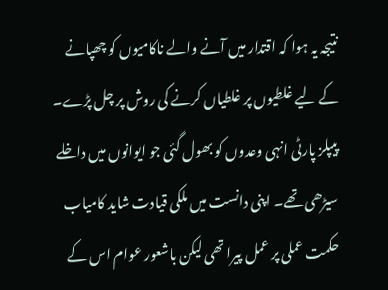نتیجہ یہ ہوا کہ اقتدار میں آنے والے ناکامیوں کو چھپانے کے لیے غلطیوں پر غلطیاں کرنے کی روش پر چل پڑے۔ پیپلز پارٹی انہی وعدوں کو بھول گئی جو ایوانوں میں داخلے سیڑھی تھے۔ اپنی دانست میں ملکی قیادت شاید کامیاب حکمت عملی پر عمل پیرا تھی لیکن باشعور عوام اس کے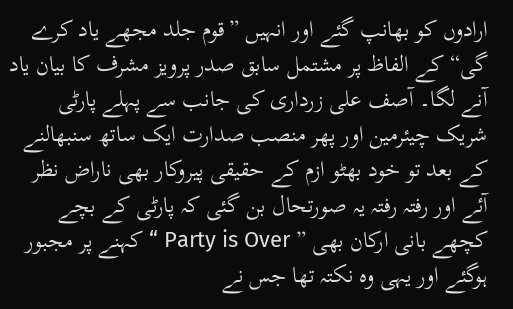ارادوں کو بھانپ گئے اور انہیں ”قوم جلد مجھے یاد کرے گی“ کے الفاظ پر مشتمل سابق صدر پرویز مشرف کا بیان یاد آنے لگا۔ آصف علی زرداری کی جانب سے پہلے پارٹی شریک چیئرمین اور پھر منصب صدارت ایک ساتھ سنبھالنے کے بعد تو خود بھٹو ازم کے حقیقی پیروکار بھی ناراض نظر آئے اور رفتہ رفتہ یہ صورتحال بن گئی کہ پارٹی کے بچے کچھے بانی ارکان بھی ” Party is Over “ کہنے پر مجبور ہوگئے اور یہی وہ نکتہ تھا جس نے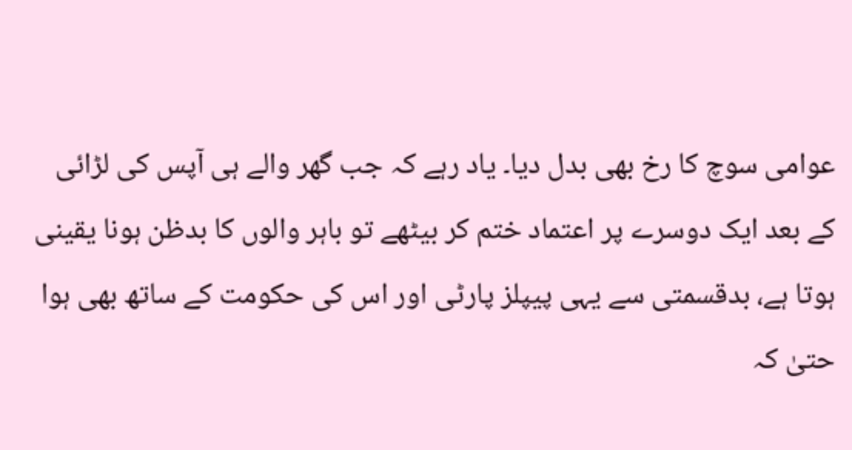عوامی سوچ کا رخ بھی بدل دیا۔ یاد رہے کہ جب گھر والے ہی آپس کی لڑائی کے بعد ایک دوسرے پر اعتماد ختم کر بیٹھے تو باہر والوں کا بدظن ہونا یقینی ہوتا ہے، بدقسمتی سے یہی پیپلز پارٹی اور اس کی حکومت کے ساتھ بھی ہوا حتیٰ کہ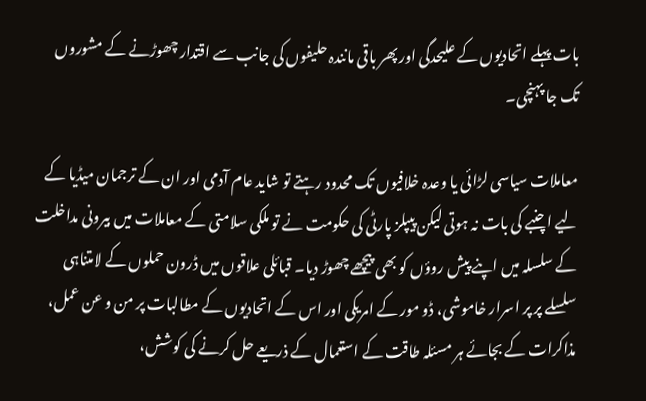بات پہلے اتحادیوں کے علیحدگی اور پھر باقی مانندہ حلیفوں کی جانب سے اقتدار چھوڑنے کے مشوروں تک جا پہنچی۔

معاملات سیاسی لڑائی یا وعدہ خلافیوں تک محدود رہتے تو شاید عام آدمی اور ان کے ترجمان میڈیا کے لیے اچنبے کی بات نہ ہوتی لیکن پیپلز پارٹی کی حکومت نے تو ملکی سلامتی کے معاملات میں بیرونی مداخلت کے سلسلہ میں اپنے پیش روؤں کو بھی پیچھے چھوڑ دیا۔ قبائلی علاقوں میں ڈرون حملوں کے لامتناہی سلسلے پر پر اسرار خاموشی، ڈو مور کے امریکی اور اس کے اتحادیوں کے مطالبات پر من و عن عمل، مذاکرات کے بجائے ہر مسئلہ طاقت کے استعمال کے ذریعے حل کرنے کی کوشش،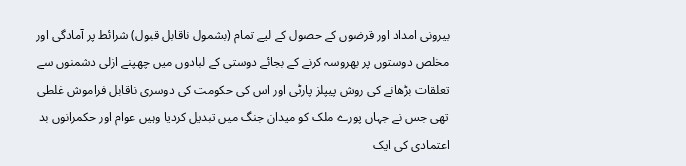بیرونی امداد اور قرضوں کے حصول کے لیے تمام (بشمول ناقابل قبول) شرائط پر آمادگی اور مخلص دوستوں پر بھروسہ کرنے کے بجائے دوستی کے لبادوں میں چھپنے ازلی دشمنوں سے تعلقات بڑھانے کی روش پیپلز پارٹی اور اس کی حکومت کی دوسری ناقابل فراموش غلطی تھی جس نے جہاں پورے ملک کو میدان جنگ میں تبدیل کردیا وہیں عوام اور حکمرانوں بد اعتمادی کی ایک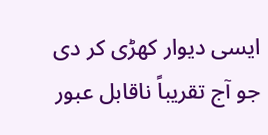ایسی دیوار کھڑی کر دی جو آج تقریباً ناقابل عبور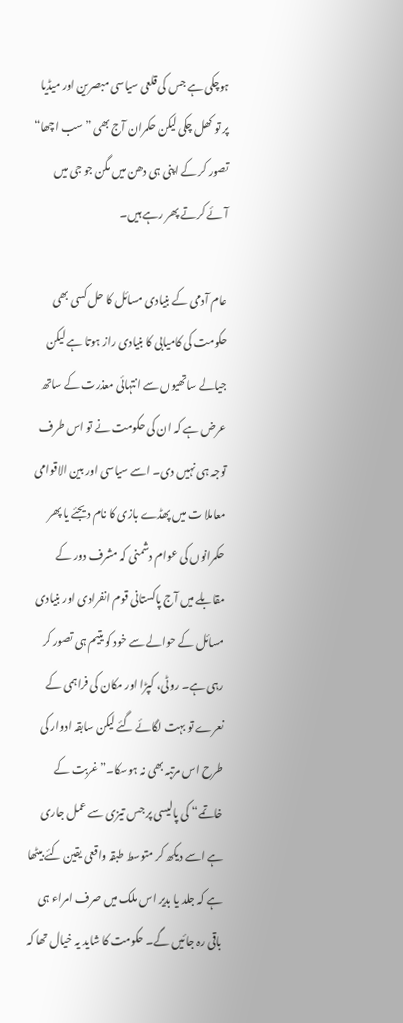ہوچکی ہے جس کی قلعی سیاسی مبصرین اور میڈیا پر تو کھل چکی لیکن حکمران آج بھی ”سب اچھا“ تصور کر کے اپنی ہی دھن میں مگن جو جی میں آئے کرتے پھر رہے ہیں۔

عام آدمی کے بنیادی مسائل کا حل کسی بھی حکومت کی کامیابی کا بنیادی راز ہوتا ہے لیکن جیالے ساتھیوں سے انتہائی معذرت کے ساتھ عرض ہے کہ ان کی حکومت نے تو اس طرف توجہ ہی نہیں دی۔ اسے سیاسی اور بین الاقوامی معاملا ت میں پھڈے بازی کا نام دیجئے یا پھر حکمرانوں کی عوام دشمنی کہ مشرف دور کے مقابلے میں آج پاکستانی قوم انفرادی اور بنیادی مسائل کے حوالے سے خود کو یتیم ہی تصور کر رہی ہے۔ روٹی، کپڑا اور مکان کی فراہمی کے نعرے تو بہت لگائے گئے لیکن سابقہ ادوار کی طرح اس مرتبہ بھی نہ ہوسکا۔”غربت کے خاتمے“ کی پالیسی پر جس تیزی سے عمل جاری ہے اسے دیکھ کر متوسط طبقہ واقعی یقین کئے بیٹھا ہے کہ جلد یا بدیر اس ملک میں صرف امراء ہی باقی رہ جائیں گے۔ حکومت کا شاید یہ خیال تھا کہ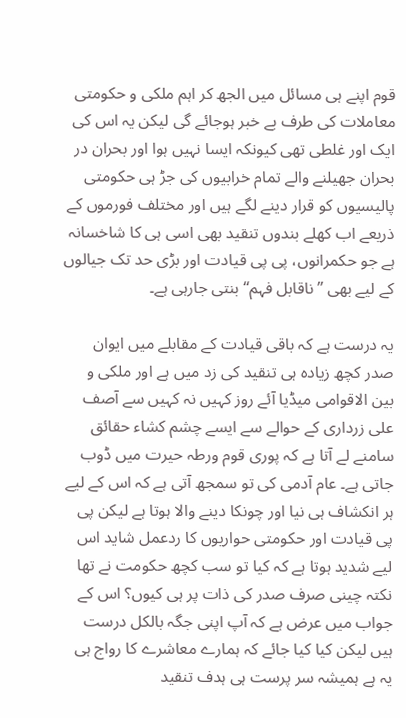قوم اپنے ہی مسائل میں الجھ کر اہم ملکی و حکومتی معاملات کی طرف بے خبر ہوجائے گی لیکن یہ اس کی ایک اور غلطی تھی کیونکہ ایسا نہیں ہوا اور بحران در بحران جھیلنے والے تمام خرابیوں کی جڑ ہی حکومتی پالیسیوں کو قرار دینے لگے ہیں اور مختلف فورموں کے ذریعے اب کھلے بندوں تنقید بھی اسی ہی کا شاخسانہ ہے جو حکمرانوں، پی پی قیادت اور بڑی حد تک جیالوں کے لیے بھی ”ناقابل فہم“ بنتی جارہی ہے۔

یہ درست ہے کہ باقی قیادت کے مقابلے میں ایوان صدر کچھ زیادہ ہی تنقید کی زد میں ہے اور ملکی و بین الاقوامی میڈیا آئے روز کہیں نہ کہیں سے آصف علی زرداری کے حوالے سے ایسے چشم کشاء حقائق سامنے لے آتا ہے کہ پوری قوم ورطہ حیرت میں ڈوب جاتی ہے۔ عام آدمی کی تو سمجھ آتی ہے کہ اس کے لیے ہر انکشاف ہی نیا اور چونکا دینے والا ہوتا ہے لیکن پی پی قیادت اور حکومتی حواریوں کا ردعمل شاید اس لیے شدید ہوتا ہے کہ کیا تو سب کچھ حکومت نے تھا نکتہ چینی صرف صدر کی ذات پر ہی کیوں؟ اس کے جواب میں عرض ہے کہ آپ اپنی جگہ بالکل درست ہیں لیکن کیا کیا جائے کہ ہمارے معاشرے کا رواج ہی یہ ہے ہمیشہ سر پرست ہی ہدف تنقید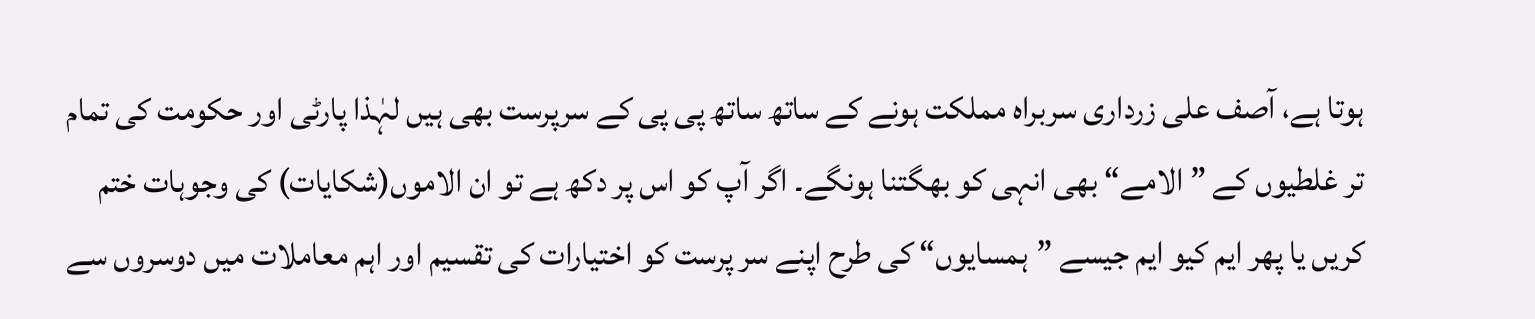ہوتا ہے، آصف علی زرداری سربراہ مملکت ہونے کے ساتھ ساتھ پی پی کے سرپرست بھی ہیں لہٰذا پارٹی اور حکومت کی تمام تر غلطیوں کے ”الامے“ بھی انہی کو بھگتنا ہونگے۔ اگر آپ کو اس پر دکھ ہے تو ان الاموں(شکایات) کی وجوہات ختم کریں یا پھر ایم کیو ایم جیسے ”ہمسایوں“ کی طرح اپنے سر پرست کو اختیارات کی تقسیم اور اہم معاملات میں دوسروں سے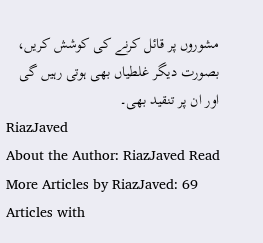مشوروں پر قائل کرنے کی کوشش کریں، بصورت دیگر غلطیاں بھی ہوتی رہیں گی اور ان پر تنقید بھی۔
RiazJaved
About the Author: RiazJaved Read More Articles by RiazJaved: 69 Articles with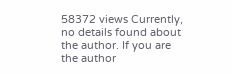58372 views Currently, no details found about the author. If you are the author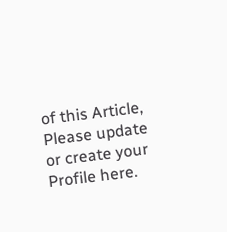of this Article, Please update or create your Profile here.